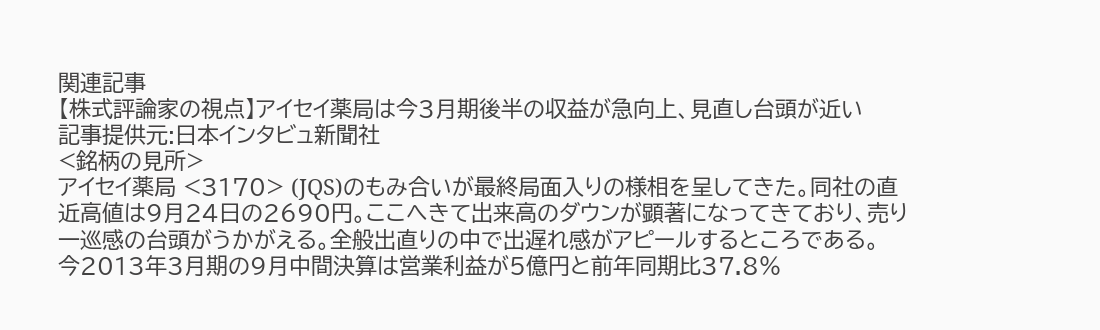関連記事
【株式評論家の視点】アイセイ薬局は今3月期後半の収益が急向上、見直し台頭が近い
記事提供元:日本インタビュ新聞社
<銘柄の見所>
アイセイ薬局 <3170> (JQS)のもみ合いが最終局面入りの様相を呈してきた。同社の直近高値は9月24日の2690円。ここへきて出来高のダウンが顕著になってきており、売り一巡感の台頭がうかがえる。全般出直りの中で出遅れ感がアピールするところである。
今2013年3月期の9月中間決算は営業利益が5億円と前年同期比37.8%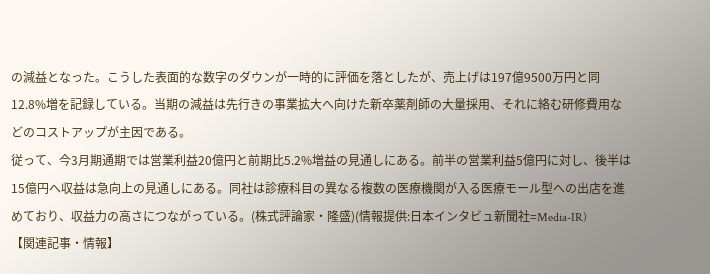の減益となった。こうした表面的な数字のダウンが一時的に評価を落としたが、売上げは197億9500万円と同12.8%増を記録している。当期の減益は先行きの事業拡大へ向けた新卒薬剤師の大量採用、それに絡む研修費用などのコストアップが主因である。
従って、今3月期通期では営業利益20億円と前期比5.2%増益の見通しにある。前半の営業利益5億円に対し、後半は15億円へ収益は急向上の見通しにある。同社は診療科目の異なる複数の医療機関が入る医療モール型への出店を進めており、収益力の高さにつながっている。(株式評論家・隆盛)(情報提供:日本インタビュ新聞社=Media-IR)
【関連記事・情報】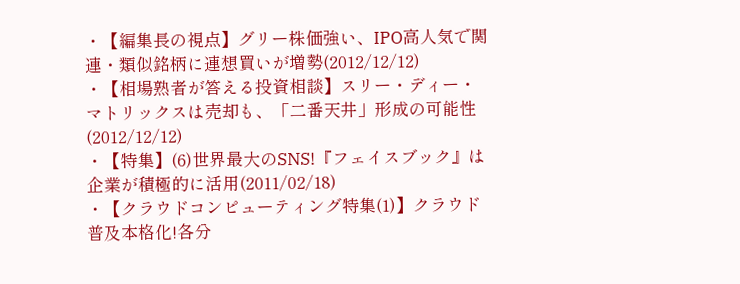・【編集長の視点】グリー株価強い、IPO高人気で関連・類似銘柄に連想買いが増勢(2012/12/12)
・【相場熟者が答える投資相談】スリー・ディー・マトリックスは売却も、「二番天井」形成の可能性(2012/12/12)
・【特集】(6)世界最大のSNS!『フェイスブック』は企業が積極的に活用(2011/02/18)
・【クラウドコンピューティング特集(1)】クラウド普及本格化!各分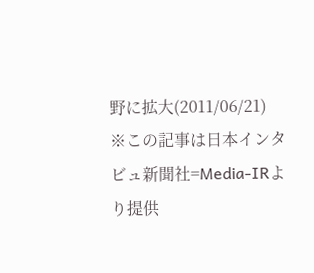野に拡大(2011/06/21)
※この記事は日本インタビュ新聞社=Media-IRより提供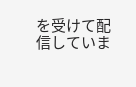を受けて配信していま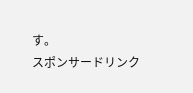す。
スポンサードリンク